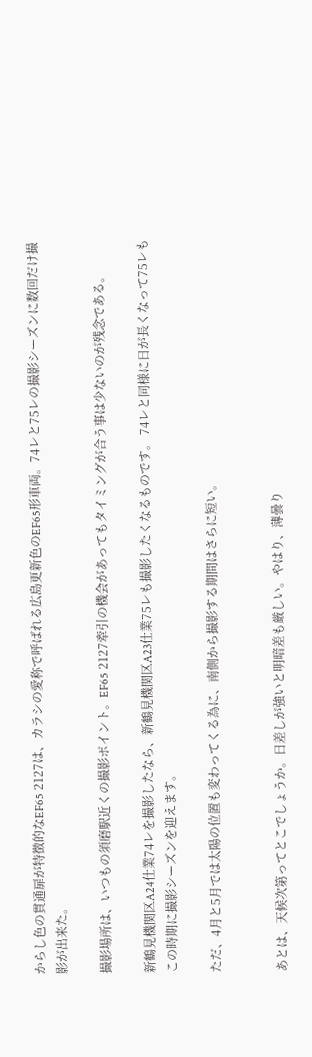からし色の貫通扉が特徴的なEF65 2127は、カラシの愛称で呼ばれる広島更新色のEF65形車両。74レと75レの撮影シーズンに数回だけ撮影が出来た。

撮影場所は、いつもの須磨駅近くの撮影ポイント。EF65 2127牽引の機会があってもタイミングが合う事は少ないのが残念である。

新鶴見機関区A24仕業74レを撮影したなら、新鶴見機関区A23仕業75レも撮影したくなるものです。 74レと同様に日が長くなって75レもこの時期に撮影シーズンを迎えます。

ただ、4月と5月では太陽の位置も変わってくる為に、南側から撮影する期間はさらに短い。


あとは、天候次第ってとこでしょうか。日差しが強いと明暗差も厳しい。やはり、薄曇り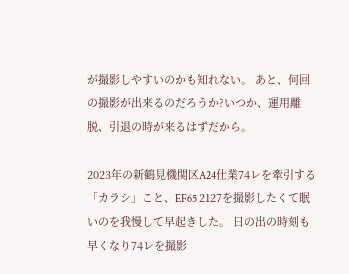が撮影しやすいのかも知れない。 あと、何回の撮影が出来るのだろうか?いつか、運用離脱、引退の時が来るはずだから。

2023年の新鶴見機関区A24仕業74レを牽引する「カラシ」こと、EF65 2127を撮影したくて眠いのを我慢して早起きした。 日の出の時刻も早くなり74レを撮影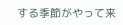する季節がやって来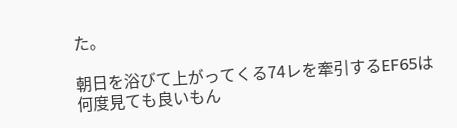た。

朝日を浴びて上がってくる74レを牽引するEF65は何度見ても良いもん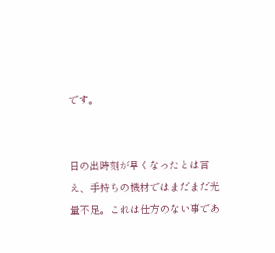です。


日の出時刻が早くなったとは言え、手持ちの機材ではまだまだ光量不足。これは仕方のない事であ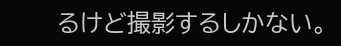るけど撮影するしかない。